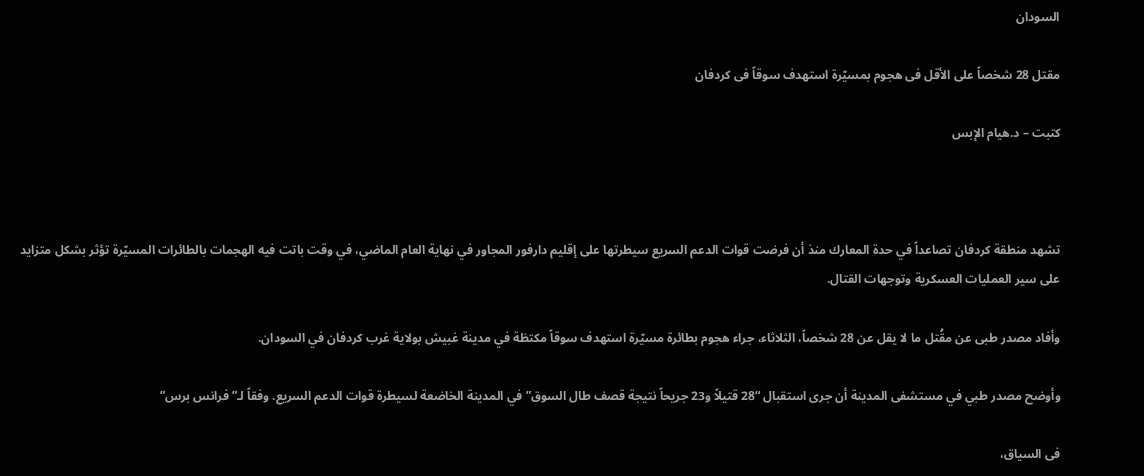السودان

مقتل 28 شخصاً على الأقل فى هجوم بمسيّرة استهدف سوقاً فى كردفان

كتبت – د.هيام الإبس



تشهد منطقة كردفان تصاعداً في حدة المعارك منذ أن فرضت قوات الدعم السريع سيطرتها على إقليم دارفور المجاور في نهاية العام الماضي، في وقت باتت فيه الهجمات بالطائرات المسيّرة تؤثر بشكل متزايد على سير العمليات العسكرية وتوجهات القتال.

وأفاد مصدر طبى عن مقُتل ما لا يقل عن 28 شخصاً، الثلاثاء، جراء هجوم بطائرة مسيّرة استهدف سوقاً مكتظة في مدينة غبيش بولاية غرب كردفان في السودان.

وأوضح مصدر طبي في مستشفى المدينة أن جرى استقبال “28 قتيلاً و23 جريحاً نتيجة قصف طال السوق” في المدينة الخاضعة لسيطرة قوات الدعم السريع. وفقاً لـ”فرانس برس”

فى السياق،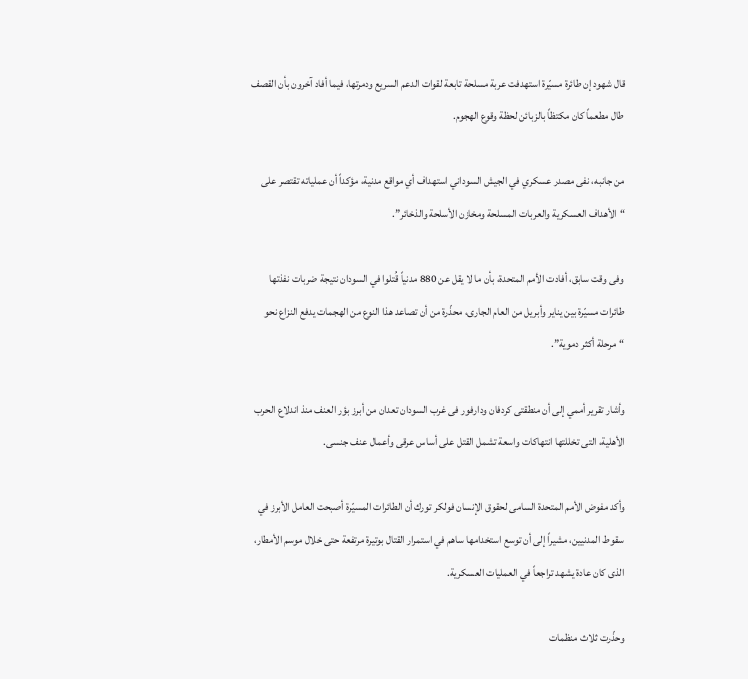قال شهود إن طائرة مسيّرة استهدفت عربة مسلحة تابعة لقوات الدعم السريع ودمرتها، فيما أفاد آخرون بأن القصف طال مطعماً كان مكتظاً بالزبائن لحظة وقوع الهجوم.

من جانبه، نفى مصدر عسكري في الجيش السوداني استهداف أي مواقع مدنية، مؤكداً أن عملياته تقتصر على “الأهداف العسكرية والعربات المسلحة ومخازن الأسلحة والذخائر”.

وفى وقت سابق، أفادت الأمم المتحدة، بأن ما لا يقل عن 880 مدنياً قُتلوا في السودان نتيجة ضربات نفذتها طائرات مسيّرة بين يناير وأبريل من العام الجارى، محذّرة من أن تصاعد هذا النوع من الهجمات يدفع النزاع نحو “مرحلة أكثر دموية”.

وأشار تقرير أممي إلى أن منطقتى كردفان ودارفور فى غرب السودان تعدان من أبرز بؤر العنف منذ اندلاع الحرب الأهلية، التى تخللتها انتهاكات واسعة تشمل القتل على أساس عرقى وأعمال عنف جنسى.

وأكد مفوض الأمم المتحدة السامى لحقوق الإنسان فولكر تورك أن الطائرات المسيّرة أصبحت العامل الأبرز في سقوط المدنيين، مشيراً إلى أن توسع استخدامها ساهم في استمرار القتال بوتيرة مرتفعة حتى خلال موسم الأمطار، الذى كان عادة يشهد تراجعاً في العمليات العسكرية.

وحذّرت ثلاث منظمات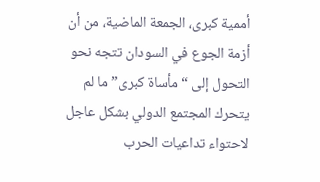أممية كبرى، الجمعة الماضية، من أن أزمة الجوع في السودان تتجه نحو التحول إلى “مأساة كبرى” ما لم يتحرك المجتمع الدولي بشكل عاجل لاحتواء تداعيات الحرب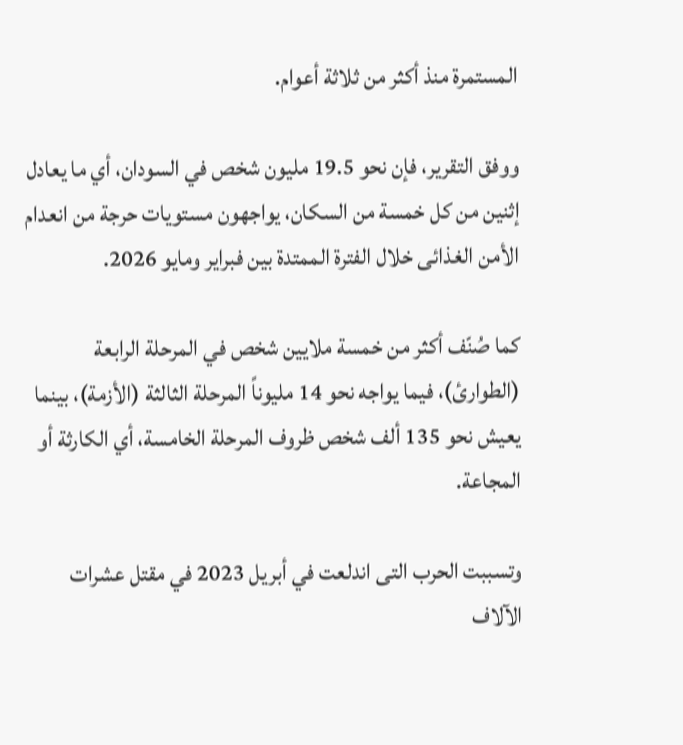المستمرة منذ أكثر من ثلاثة أعوام.

ووفق التقرير، فإن نحو 19.5 مليون شخص في السودان، أي ما يعادل إثنين من كل خمسة من السكان، يواجهون مستويات حرجة من انعدام الأمن الغذائى خلال الفترة الممتدة بين فبراير ومايو 2026.

كما صُنّف أكثر من خمسة ملايين شخص في المرحلة الرابعة (الطوارئ)، فيما يواجه نحو 14 مليوناً المرحلة الثالثة (الأزمة)، بينما يعيش نحو 135 ألف شخص ظروف المرحلة الخامسة، أي الكارثة أو المجاعة.

وتسببت الحرب التى اندلعت في أبريل 2023 في مقتل عشرات الآلاف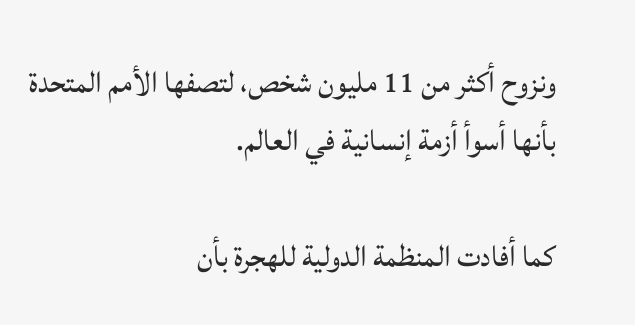ونزوح أكثر من 11 مليون شخص، لتصفها الأمم المتحدة بأنها أسوأ أزمة إنسانية في العالم.

كما أفادت المنظمة الدولية للهجرة بأن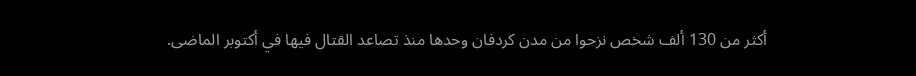أكثر من 130 ألف شخص نزحوا من مدن كردفان وحدها منذ تصاعد القتال فيها في أكتوبر الماضى.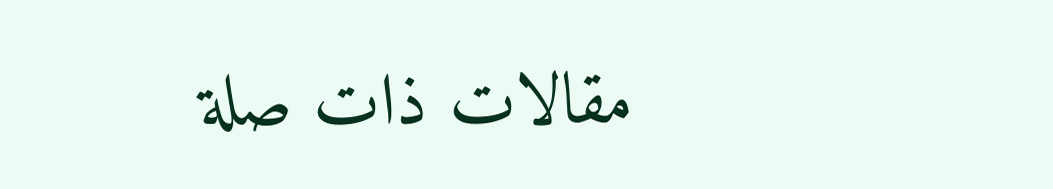مقالات ذات صلة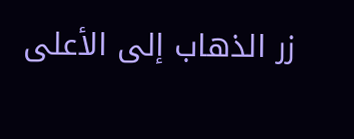زر الذهاب إلى الأعلى